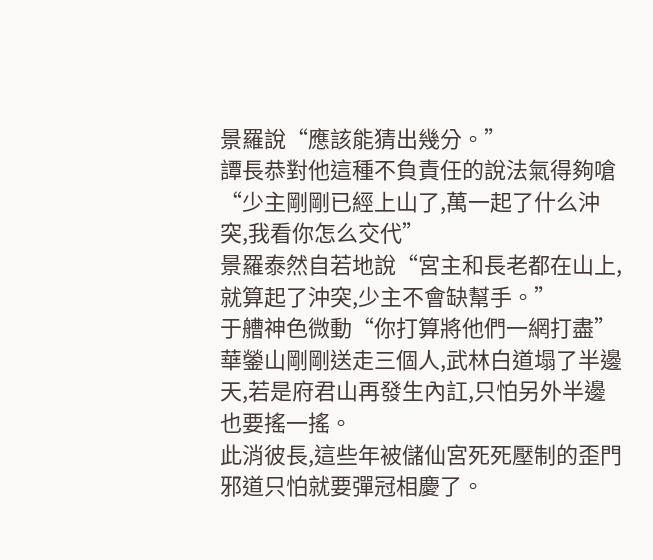景羅說“應該能猜出幾分。”
譚長恭對他這種不負責任的說法氣得夠嗆“少主剛剛已經上山了,萬一起了什么沖突,我看你怎么交代”
景羅泰然自若地說“宮主和長老都在山上,就算起了沖突,少主不會缺幫手。”
于艚神色微動“你打算將他們一網打盡”
華鎣山剛剛送走三個人,武林白道塌了半邊天,若是府君山再發生內訌,只怕另外半邊也要搖一搖。
此消彼長,這些年被儲仙宮死死壓制的歪門邪道只怕就要彈冠相慶了。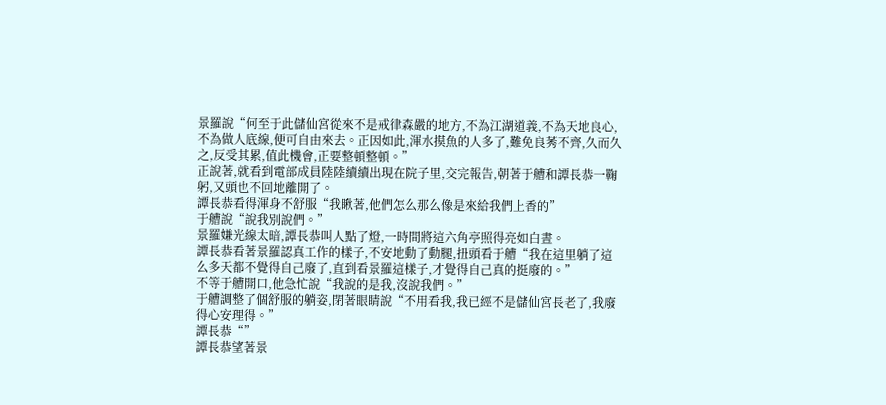景羅說“何至于此儲仙宮從來不是戒律森嚴的地方,不為江湖道義,不為天地良心,不為做人底線,便可自由來去。正因如此,渾水摸魚的人多了,難免良莠不齊,久而久之,反受其累,值此機會,正要整頓整頓。”
正說著,就看到電部成員陸陸續續出現在院子里,交完報告,朝著于艚和譚長恭一鞠躬,又頭也不回地離開了。
譚長恭看得渾身不舒服“我瞅著,他們怎么那么像是來給我們上香的”
于艚說“說我別說們。”
景羅嫌光線太暗,譚長恭叫人點了燈,一時間將這六角亭照得亮如白晝。
譚長恭看著景羅認真工作的樣子,不安地動了動腿,扭頭看于艚“我在這里躺了這么多天都不覺得自己廢了,直到看景羅這樣子,才覺得自己真的挺廢的。”
不等于艚開口,他急忙說“我說的是我,沒說我們。”
于艚調整了個舒服的躺姿,閉著眼睛說“不用看我,我已經不是儲仙宮長老了,我廢得心安理得。”
譚長恭“”
譚長恭望著景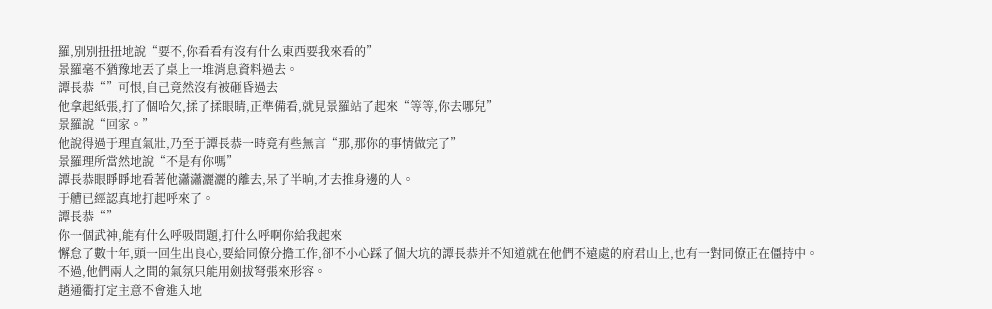羅,別別扭扭地說“要不,你看看有沒有什么東西要我來看的”
景羅毫不猶豫地丟了桌上一堆消息資料過去。
譚長恭“”可恨,自己竟然沒有被砸昏過去
他拿起紙張,打了個哈欠,揉了揉眼睛,正準備看,就見景羅站了起來“等等,你去哪兒”
景羅說“回家。”
他說得過于理直氣壯,乃至于譚長恭一時竟有些無言“那,那你的事情做完了”
景羅理所當然地說“不是有你嗎”
譚長恭眼睜睜地看著他瀟瀟灑灑的離去,呆了半晌,才去推身邊的人。
于艚已經認真地打起呼來了。
譚長恭“”
你一個武神,能有什么呼吸問題,打什么呼啊你給我起來
懈怠了數十年,頭一回生出良心,要給同僚分擔工作,卻不小心踩了個大坑的譚長恭并不知道就在他們不遠處的府君山上,也有一對同僚正在僵持中。
不過,他們兩人之間的氣氛只能用劍拔弩張來形容。
趙通衢打定主意不會進入地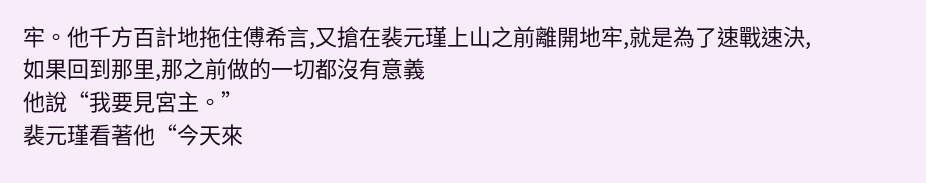牢。他千方百計地拖住傅希言,又搶在裴元瑾上山之前離開地牢,就是為了速戰速決,如果回到那里,那之前做的一切都沒有意義
他說“我要見宮主。”
裴元瑾看著他“今天來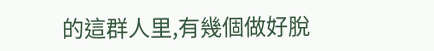的這群人里,有幾個做好脫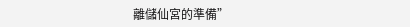離儲仙宮的準備”